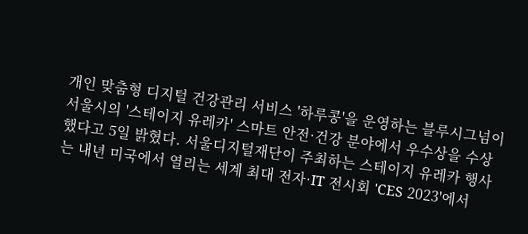개인 맞춤형 디지털 건강관리 서비스 '하루콩'을 운영하는 블루시그넘이 서울시의 '스테이지 유레카' 스마트 안전·건강 분야에서 우수상을 수상했다고 5일 밝혔다. 서울디지털재단이 주최하는 스테이지 유레카 행사는 내년 미국에서 열리는 세계 최대 전자·IT 전시회 'CES 2023'에서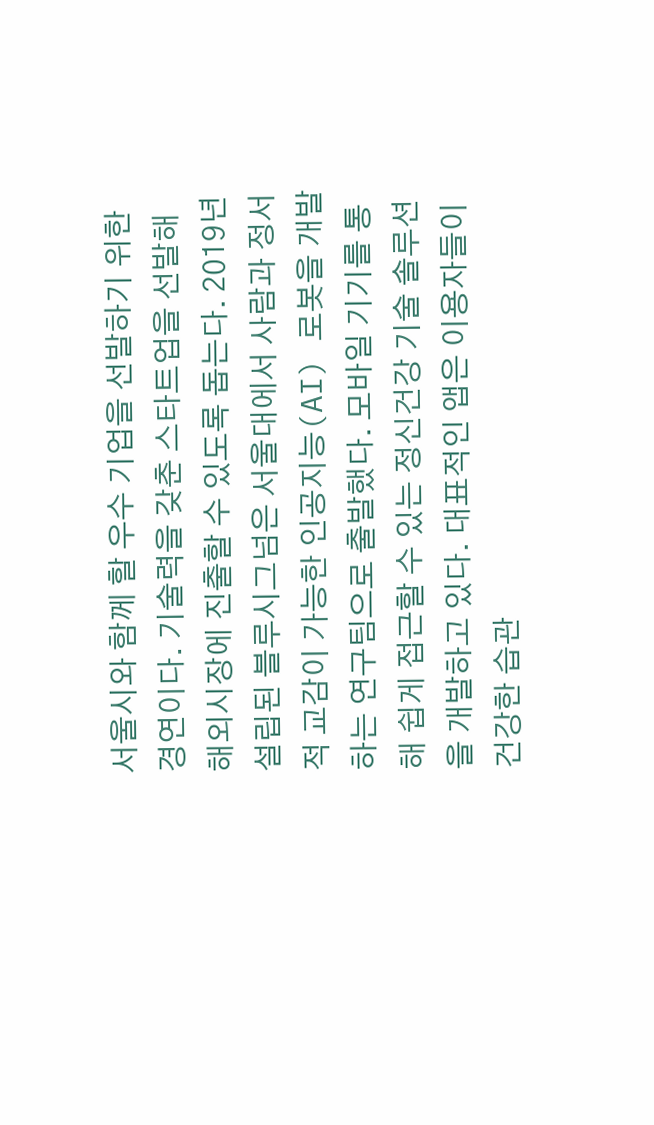서울시와 함께 할 우수 기업을 선발하기 위한 경연이다. 기술력을 갖춘 스타트업을 선발해 해외시장에 진출할 수 있도록 돕는다. 2019년 설립된 블루시그넘은 서울대에서 사람과 정서적 교감이 가능한 인공지능(AI) 로봇을 개발하는 연구팀으로 출발했다. 모바일 기기를 통해 쉽게 접근할 수 있는 정신건강 기술 솔루션을 개발하고 있다. 대표적인 앱은 이용자들이 건강한 습관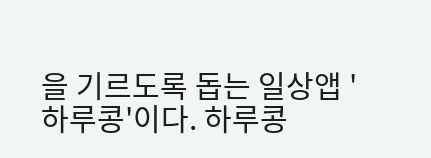을 기르도록 돕는 일상앱 '하루콩'이다. 하루콩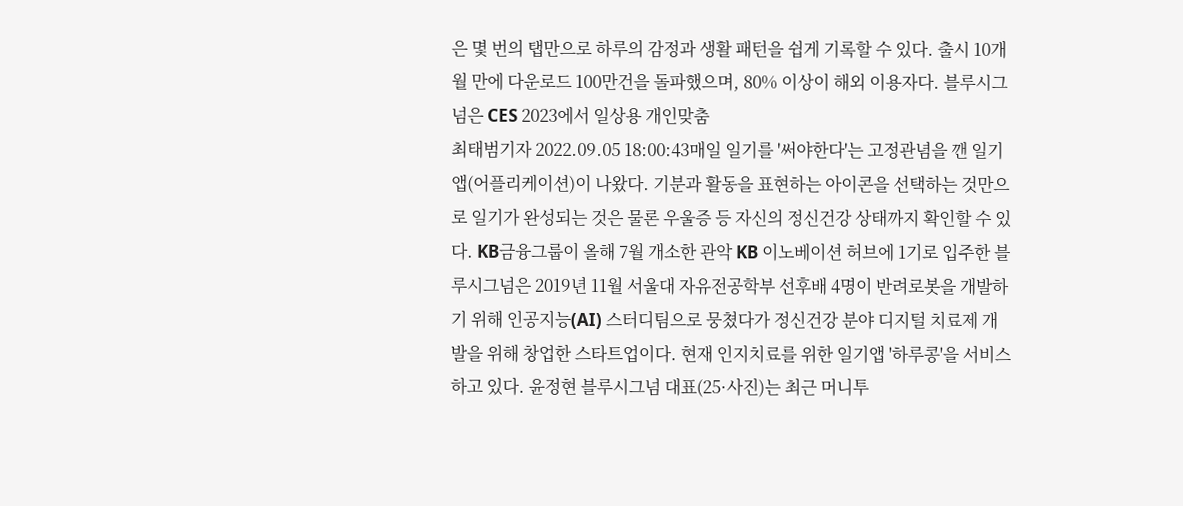은 몇 번의 탭만으로 하루의 감정과 생활 패턴을 쉽게 기록할 수 있다. 출시 10개월 만에 다운로드 100만건을 돌파했으며, 80% 이상이 해외 이용자다. 블루시그넘은 CES 2023에서 일상용 개인맞춤
최태범기자 2022.09.05 18:00:43매일 일기를 '써야한다'는 고정관념을 깬 일기앱(어플리케이션)이 나왔다. 기분과 활동을 표현하는 아이콘을 선택하는 것만으로 일기가 완성되는 것은 물론 우울증 등 자신의 정신건강 상태까지 확인할 수 있다. KB금융그룹이 올해 7월 개소한 관악 KB 이노베이션 허브에 1기로 입주한 블루시그넘은 2019년 11월 서울대 자유전공학부 선후배 4명이 반려로봇을 개발하기 위해 인공지능(AI) 스터디팀으로 뭉쳤다가 정신건강 분야 디지털 치료제 개발을 위해 창업한 스타트업이다. 현재 인지치료를 위한 일기앱 '하루콩'을 서비스하고 있다. 윤정현 블루시그넘 대표(25·사진)는 최근 머니투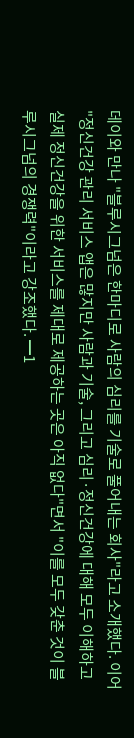데이와 만나 "블루시그넘은 한마디로 사람의 심리를 기술로 풀어내는 회사"라고 소개했다. 이어 "정신건강 관리 서비스 앱은 많지만 사람과 기술, 그리고 심리·정신건강에 대해 모두 이해하고 실제 정신건강을 위한 서비스를 제대로 제공하는 곳은 아직 없다"면서 "이를 모두 갖춘 것이 블루시그넘의 경쟁력"이라고 강조했다. ━1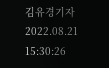김유경기자 2022.08.21 15:30:26